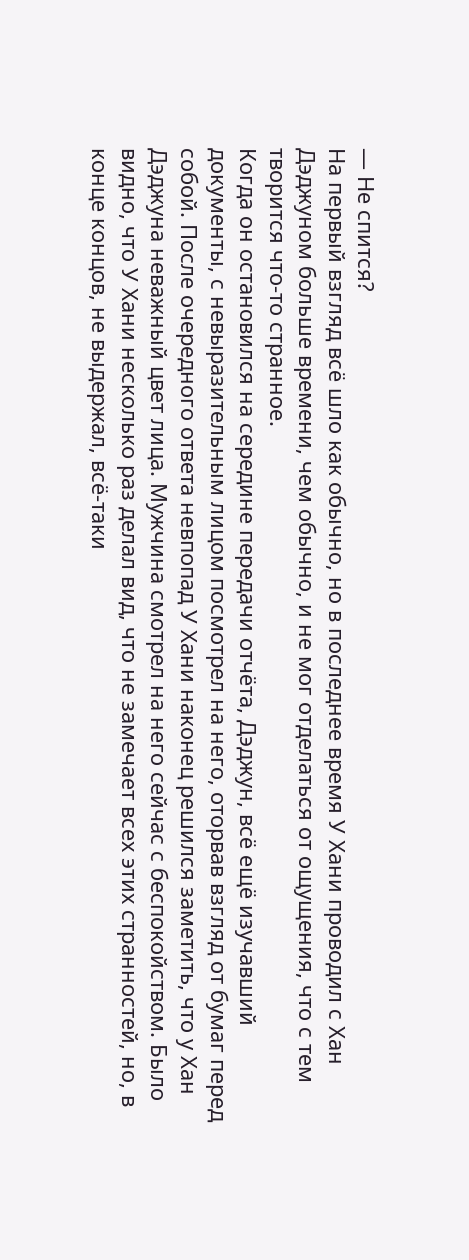— Не спится?
На первый взгляд всё шло как обычно, но в последнее время У Хани проводил с Хан Дэджуном больше времени, чем обычно, и не мог отделаться от ощущения, что с тем творится что-то странное.
Когда он остановился на середине передачи отчёта, Дэджун, всё ещё изучавший документы, с невыразительным лицом посмотрел на него, оторвав взгляд от бумаг перед собой. После очередного ответа невпопад У Хани наконец решился заметить, что у Хан Дэджуна неважный цвет лица. Мужчина смотрел на него сейчас с беспокойством. Было видно, что У Хани несколько раз делал вид, что не замечает всех этих странностей, но, в конце концов, не выдержал, всё-таки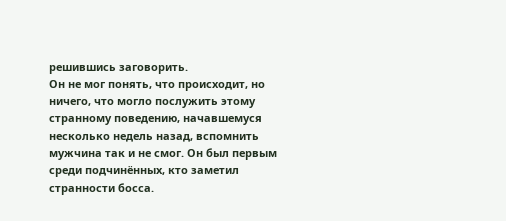решившись заговорить.
Он не мог понять, что происходит, но ничего, что могло послужить этому странному поведению, начавшемуся несколько недель назад, вспомнить мужчина так и не смог. Он был первым среди подчинённых, кто заметил странности босса.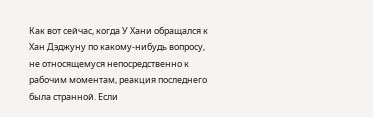Как вот сейчас, когда У Хани обращался к Хан Дэджуну по какому-нибудь вопросу, не относящемуся непосредственно к рабочим моментам, реакция последнего была странной. Если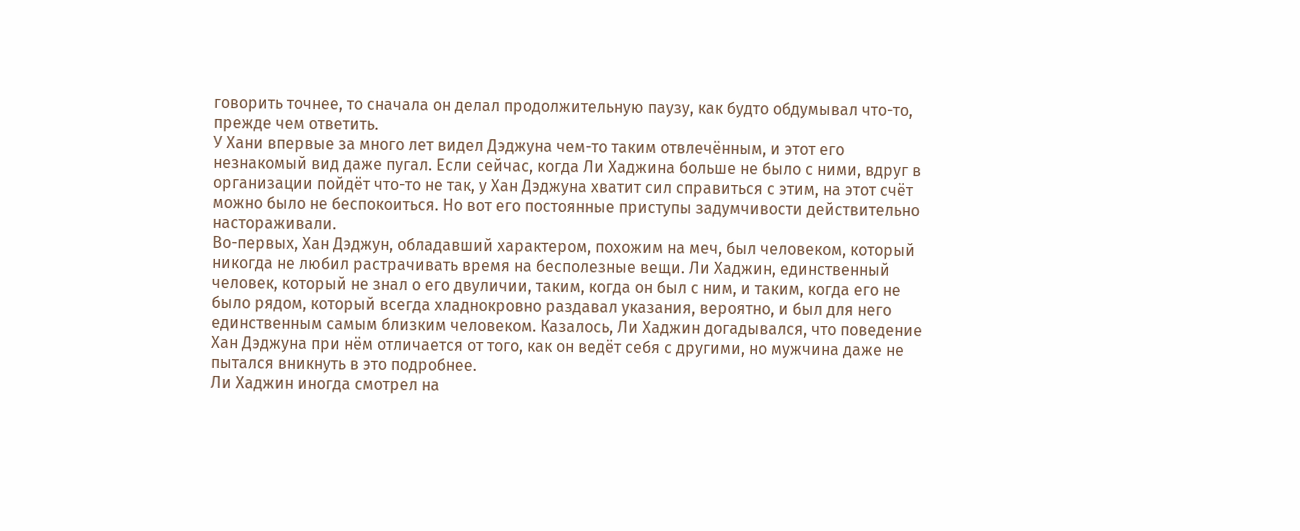говорить точнее, то сначала он делал продолжительную паузу, как будто обдумывал что-то, прежде чем ответить.
У Хани впервые за много лет видел Дэджуна чем-то таким отвлечённым, и этот его незнакомый вид даже пугал. Если сейчас, когда Ли Хаджина больше не было с ними, вдруг в организации пойдёт что-то не так, у Хан Дэджуна хватит сил справиться с этим, на этот счёт можно было не беспокоиться. Но вот его постоянные приступы задумчивости действительно настораживали.
Во-первых, Хан Дэджун, обладавший характером, похожим на меч, был человеком, который никогда не любил растрачивать время на бесполезные вещи. Ли Хаджин, единственный человек, который не знал о его двуличии, таким, когда он был с ним, и таким, когда его не было рядом, который всегда хладнокровно раздавал указания, вероятно, и был для него единственным самым близким человеком. Казалось, Ли Хаджин догадывался, что поведение Хан Дэджуна при нём отличается от того, как он ведёт себя с другими, но мужчина даже не пытался вникнуть в это подробнее.
Ли Хаджин иногда смотрел на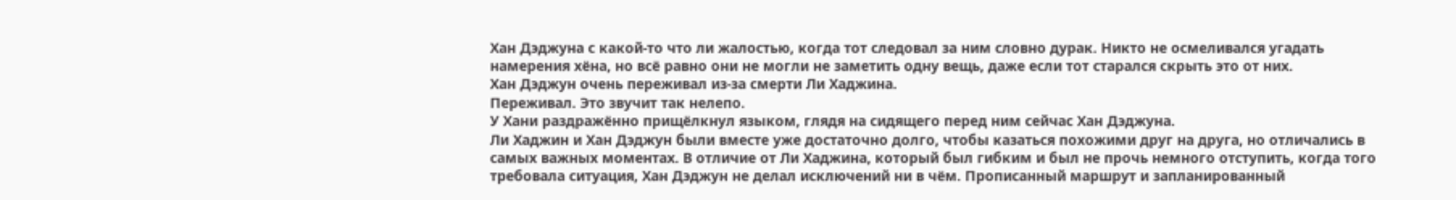Хан Дэджуна с какой-то что ли жалостью, когда тот следовал за ним словно дурак. Никто не осмеливался угадать намерения хёна, но всё равно они не могли не заметить одну вещь, даже если тот старался скрыть это от них.
Хан Дэджун очень переживал из-за смерти Ли Хаджина.
Переживал. Это звучит так нелепо.
У Хани раздражённо прищёлкнул языком, глядя на сидящего перед ним сейчас Хан Дэджуна.
Ли Хаджин и Хан Дэджун были вместе уже достаточно долго, чтобы казаться похожими друг на друга, но отличались в самых важных моментах. В отличие от Ли Хаджина, который был гибким и был не прочь немного отступить, когда того требовала ситуация, Хан Дэджун не делал исключений ни в чём. Прописанный маршрут и запланированный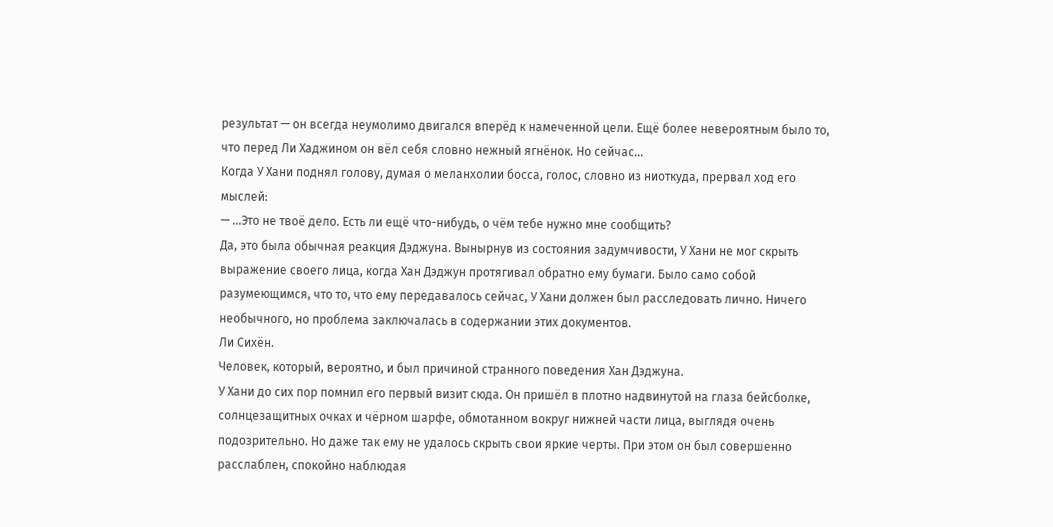результат — он всегда неумолимо двигался вперёд к намеченной цели. Ещё более невероятным было то, что перед Ли Хаджином он вёл себя словно нежный ягнёнок. Но сейчас…
Когда У Хани поднял голову, думая о меланхолии босса, голос, словно из ниоткуда, прервал ход его мыслей:
— …Это не твоё дело. Есть ли ещё что-нибудь, о чём тебе нужно мне сообщить?
Да, это была обычная реакция Дэджуна. Вынырнув из состояния задумчивости, У Хани не мог скрыть выражение своего лица, когда Хан Дэджун протягивал обратно ему бумаги. Было само собой разумеющимся, что то, что ему передавалось сейчас, У Хани должен был расследовать лично. Ничего необычного, но проблема заключалась в содержании этих документов.
Ли Сихён.
Человек, который, вероятно, и был причиной странного поведения Хан Дэджуна.
У Хани до сих пор помнил его первый визит сюда. Он пришёл в плотно надвинутой на глаза бейсболке, солнцезащитных очках и чёрном шарфе, обмотанном вокруг нижней части лица, выглядя очень подозрительно. Но даже так ему не удалось скрыть свои яркие черты. При этом он был совершенно расслаблен, спокойно наблюдая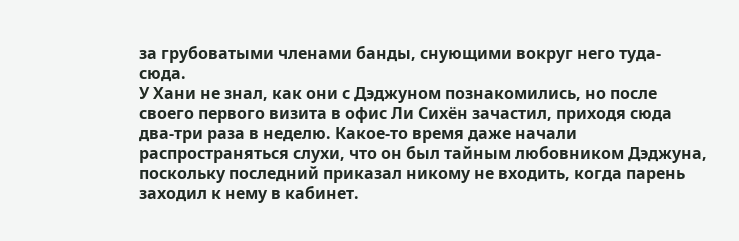за грубоватыми членами банды, снующими вокруг него туда-сюда.
У Хани не знал, как они с Дэджуном познакомились, но после своего первого визита в офис Ли Сихён зачастил, приходя сюда два-три раза в неделю. Какое-то время даже начали распространяться слухи, что он был тайным любовником Дэджуна, поскольку последний приказал никому не входить, когда парень заходил к нему в кабинет.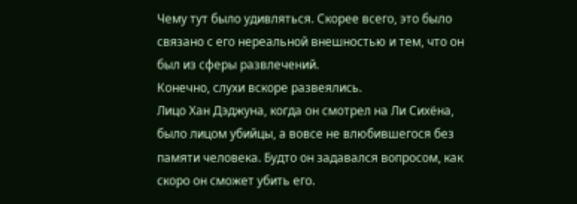Чему тут было удивляться. Скорее всего, это было связано с его нереальной внешностью и тем, что он был из сферы развлечений.
Конечно, слухи вскоре развеялись.
Лицо Хан Дэджуна, когда он смотрел на Ли Сихёна, было лицом убийцы, а вовсе не влюбившегося без памяти человека. Будто он задавался вопросом, как скоро он сможет убить его.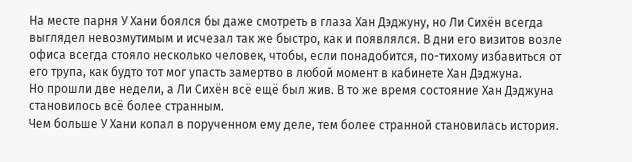На месте парня У Хани боялся бы даже смотреть в глаза Хан Дэджуну, но Ли Сихён всегда выглядел невозмутимым и исчезал так же быстро, как и появлялся. В дни его визитов возле офиса всегда стояло несколько человек, чтобы, если понадобится, по-тихому избавиться от его трупа, как будто тот мог упасть замертво в любой момент в кабинете Хан Дэджуна.
Но прошли две недели, а Ли Сихён всё ещё был жив. В то же время состояние Хан Дэджуна становилось всё более странным.
Чем больше У Хани копал в порученном ему деле, тем более странной становилась история.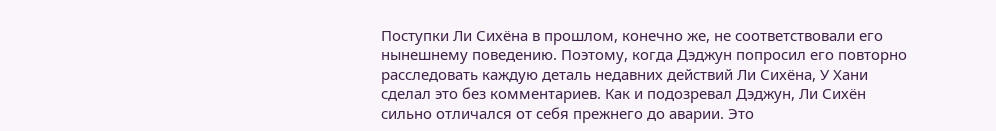Поступки Ли Сихёна в прошлом, конечно же, не соответствовали его нынешнему поведению. Поэтому, когда Дэджун попросил его повторно расследовать каждую деталь недавних действий Ли Сихёна, У Хани сделал это без комментариев. Как и подозревал Дэджун, Ли Сихён сильно отличался от себя прежнего до аварии. Это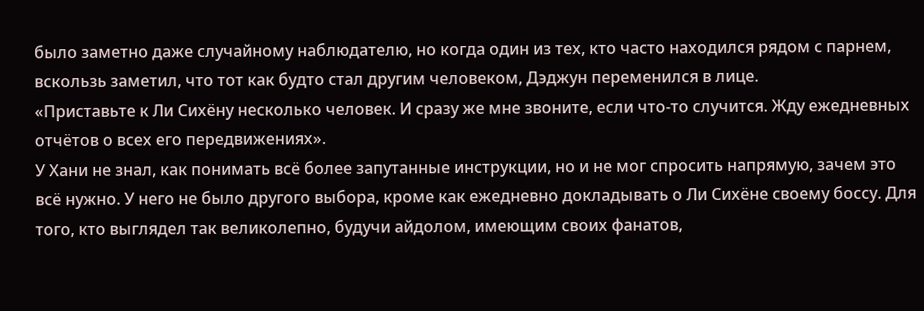было заметно даже случайному наблюдателю, но когда один из тех, кто часто находился рядом с парнем, вскользь заметил, что тот как будто стал другим человеком, Дэджун переменился в лице.
«Приставьте к Ли Сихёну несколько человек. И сразу же мне звоните, если что-то случится. Жду ежедневных отчётов о всех его передвижениях».
У Хани не знал, как понимать всё более запутанные инструкции, но и не мог спросить напрямую, зачем это всё нужно. У него не было другого выбора, кроме как ежедневно докладывать о Ли Сихёне своему боссу. Для того, кто выглядел так великолепно, будучи айдолом, имеющим своих фанатов,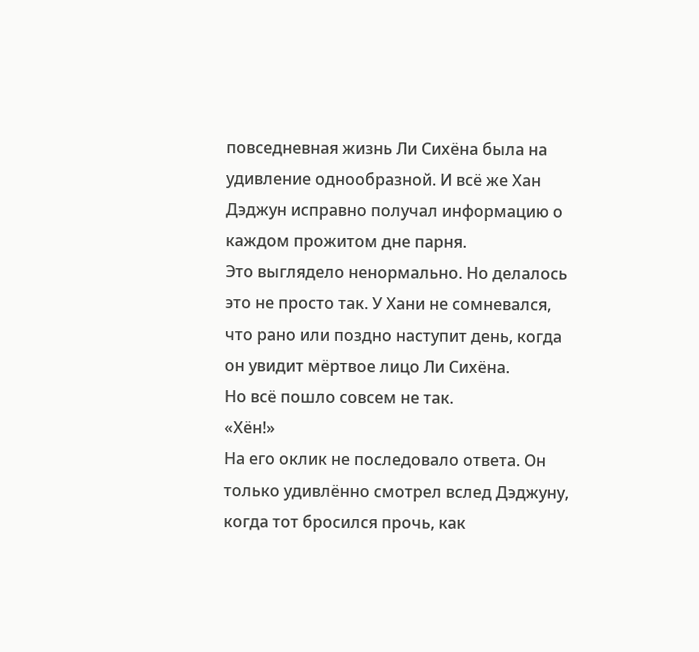повседневная жизнь Ли Сихёна была на удивление однообразной. И всё же Хан Дэджун исправно получал информацию о каждом прожитом дне парня.
Это выглядело ненормально. Но делалось это не просто так. У Хани не сомневался, что рано или поздно наступит день, когда он увидит мёртвое лицо Ли Сихёна.
Но всё пошло совсем не так.
«Хён!»
На его оклик не последовало ответа. Он только удивлённо смотрел вслед Дэджуну, когда тот бросился прочь, как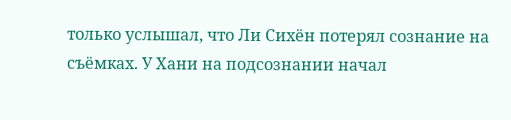только услышал, что Ли Сихён потерял сознание на съёмках. У Хани на подсознании начал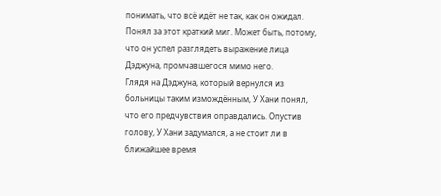понимать, что всё идёт не так, как он ожидал. Понял за этот краткий миг. Может быть, потому, что он успел разглядеть выражение лица Дэджуна, промчавшегося мимо него.
Глядя на Дэджуна, который вернулся из больницы таким измождённым, У Хани понял, что его предчувствия оправдались. Опустив голову, У Хани задумался, а не стоит ли в ближайшее время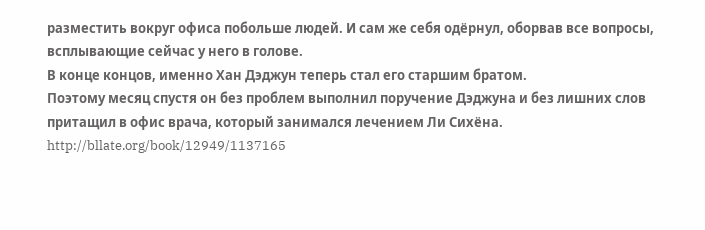разместить вокруг офиса побольше людей. И сам же себя одёрнул, оборвав все вопросы, всплывающие сейчас у него в голове.
В конце концов, именно Хан Дэджун теперь стал его старшим братом.
Поэтому месяц спустя он без проблем выполнил поручение Дэджуна и без лишних слов притащил в офис врача, который занимался лечением Ли Сихёна.
http://bllate.org/book/12949/1137165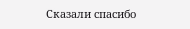Сказали спасибо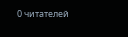0 читателей